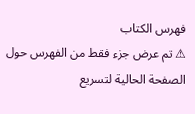فهرس الكتاب
⚠ تم عرض جزء فقط من الفهرس حول الصفحة الحالية لتسريع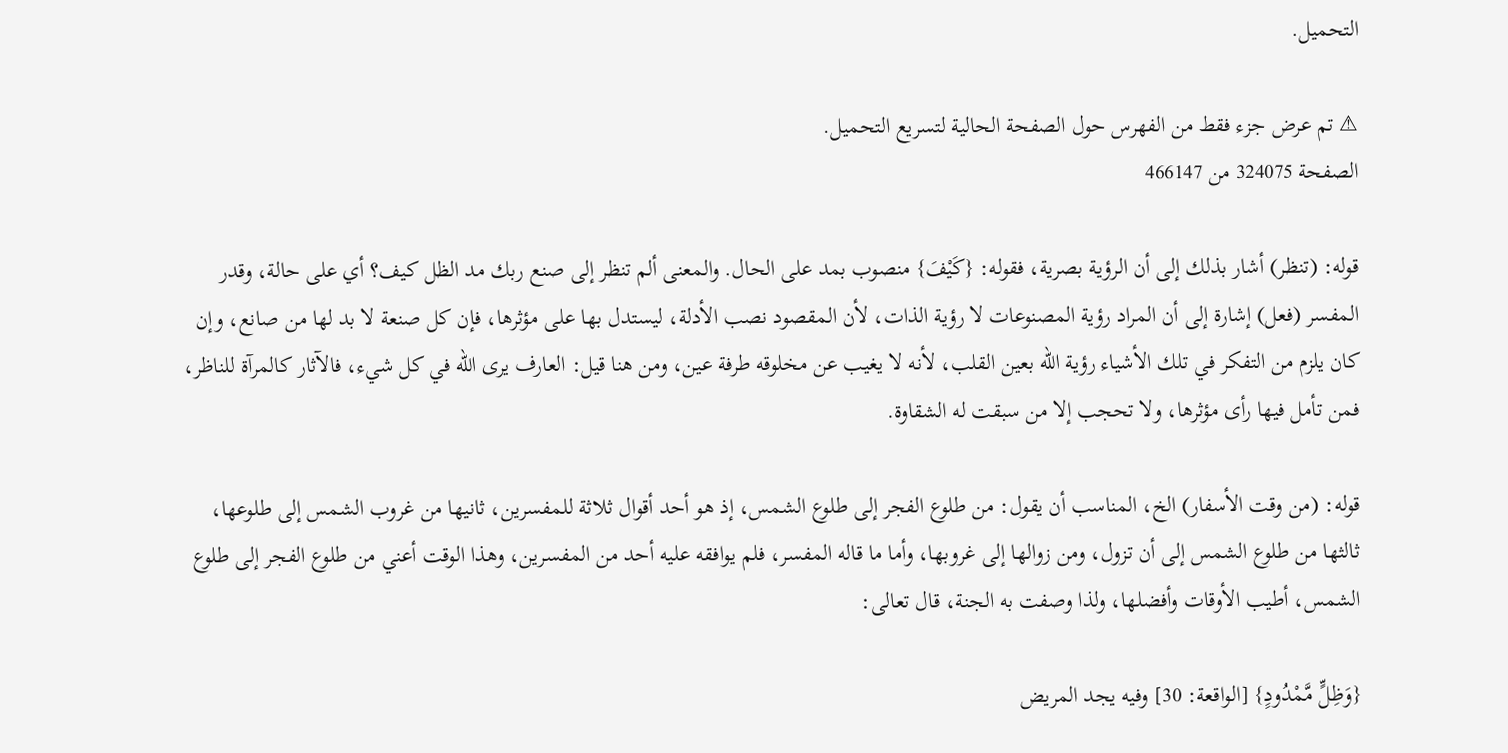التحميل.

⚠ تم عرض جزء فقط من الفهرس حول الصفحة الحالية لتسريع التحميل.
الصفحة 324075 من 466147

قوله: (تنظر) أشار بذلك إلى أن الرؤية بصرية، فقوله: {كَيْفَ} منصوب بمد على الحال. والمعنى ألم تنظر إلى صنع ربك مد الظل كيف؟ أي على حالة، وقدر المفسر (فعل) إشارة إلى أن المراد رؤية المصنوعات لا رؤية الذات، لأن المقصود نصب الأدلة، ليستدل بها على مؤثرها، فإن كل صنعة لا بد لها من صانع، وإن كان يلزم من التفكر في تلك الأشياء رؤية الله بعين القلب، لأنه لا يغيب عن مخلوقه طرفة عين، ومن هنا قيل: العارف يرى الله في كل شيء، فالآثار كالمرآة للناظر، فمن تأمل فيها رأى مؤثرها، ولا تحجب إلا من سبقت له الشقاوة.

قوله: (من وقت الأسفار) الخ، المناسب أن يقول: من طلوع الفجر إلى طلوع الشمس، إذ هو أحد أقوال ثلاثة للمفسرين، ثانيها من غروب الشمس إلى طلوعها، ثالثها من طلوع الشمس إلى أن تزول، ومن زوالها إلى غروبها، وأما ما قاله المفسر، فلم يوافقه عليه أحد من المفسرين، وهذا الوقت أعني من طلوع الفجر إلى طلوع الشمس، أطيب الأوقات وأفضلها، ولذا وصفت به الجنة، قال تعالى:

{وَظِلٍّ مَّمْدُودٍ} [الواقعة: 30] وفيه يجد المريض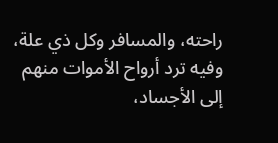راحته، والمسافر وكل ذي علة، وفيه ترد أرواح الأموات منهم إلى الأجساد،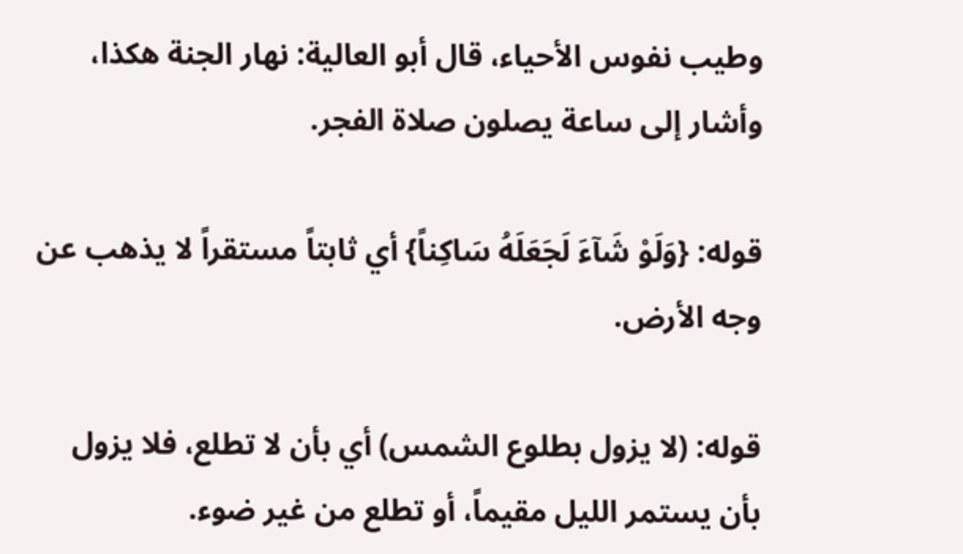وطيب نفوس الأحياء، قال أبو العالية: نهار الجنة هكذا، وأشار إلى ساعة يصلون صلاة الفجر.

قوله: {وَلَوْ شَآءَ لَجَعَلَهُ سَاكِناً} أي ثابتاً مستقراً لا يذهب عن وجه الأرض.

قوله: (لا يزول بطلوع الشمس) أي بأن لا تطلع، فلا يزول بأن يستمر الليل مقيماً، أو تطلع من غير ضوء.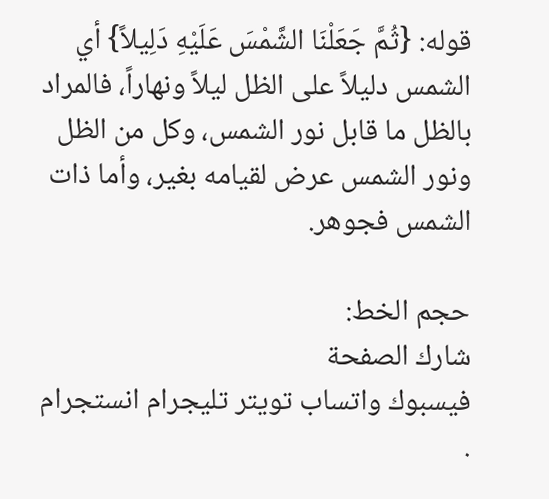قوله: {ثُمَّ جَعَلْنَا الشَّمْسَ عَلَيْهِ دَلِيلاً} أي الشمس دليلاً على الظل ليلاً ونهاراً، فالمراد بالظل ما قابل نور الشمس، وكل من الظل ونور الشمس عرض لقيامه بغير، وأما ذات الشمس فجوهر.

حجم الخط:
شارك الصفحة
فيسبوك واتساب تويتر تليجرام انستجرام
.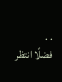. .
فضلًا انتظر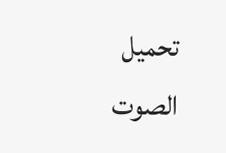تحميل الصوت